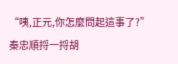“咦,正元,你怎麼問起這事了?”秦忠順捋一捋胡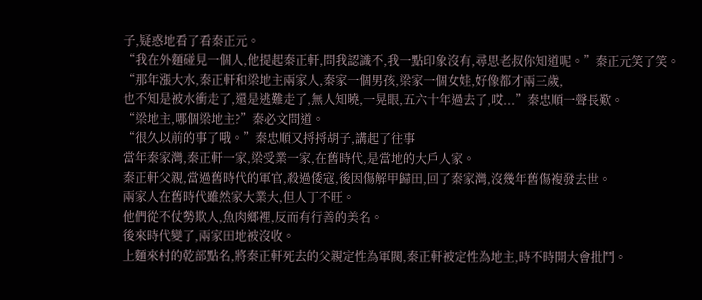子,疑惑地看了看秦正元。
“我在外麵碰見一個人,他提起秦正軒,問我認識不,我一點印象沒有,尋思老叔你知道呢。”秦正元笑了笑。
“那年漲大水,秦正軒和梁地主兩家人,秦家一個男孩,梁家一個女娃,好像都才兩三歲,
也不知是被水衝走了,還是逃難走了,無人知曉,一晃眼,五六十年過去了,哎...”秦忠順一聲長歎。
“梁地主,哪個梁地主?”秦必文問道。
“很久以前的事了哦。”秦忠順又捋捋胡子,講起了往事
當年秦家灣,秦正軒一家,梁受業一家,在舊時代,是當地的大戶人家。
秦正軒父親,當過舊時代的軍官,殺過倭寇,後因傷解甲歸田,回了秦家灣,沒幾年舊傷複發去世。
兩家人在舊時代雖然家大業大,但人丁不旺。
他們從不仗勢欺人,魚肉鄉裡,反而有行善的美名。
後來時代變了,兩家田地被沒收。
上麵來村的乾部點名,將秦正軒死去的父親定性為軍閥,秦正軒被定性為地主,時不時開大會批鬥。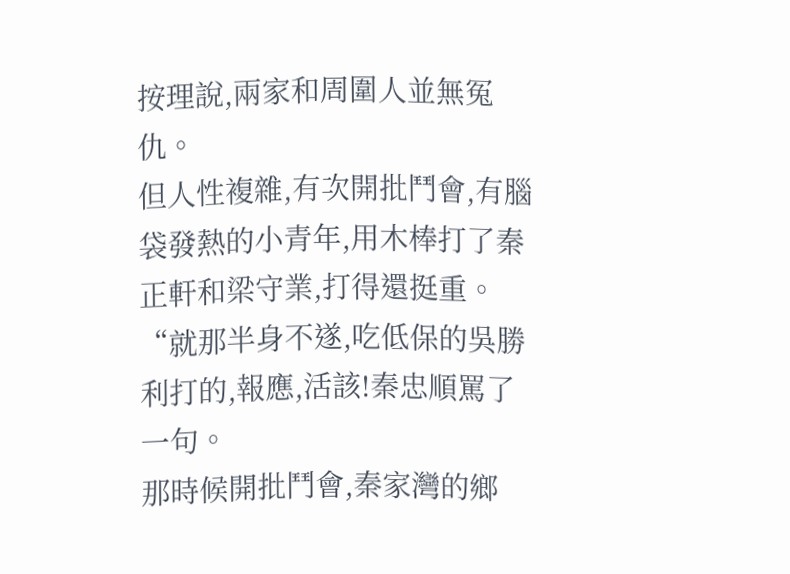按理說,兩家和周圍人並無冤仇。
但人性複雜,有次開批鬥會,有腦袋發熱的小青年,用木棒打了秦正軒和梁守業,打得還挺重。
“就那半身不遂,吃低保的吳勝利打的,報應,活該!秦忠順罵了一句。
那時候開批鬥會,秦家灣的鄉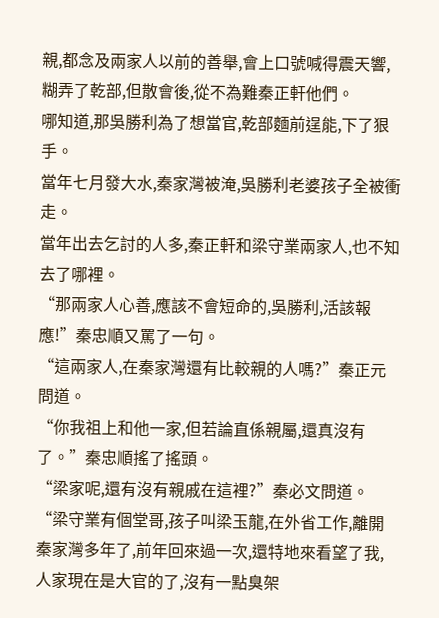親,都念及兩家人以前的善舉,會上口號喊得震天響,糊弄了乾部,但散會後,從不為難秦正軒他們。
哪知道,那吳勝利為了想當官,乾部麵前逞能,下了狠手。
當年七月發大水,秦家灣被淹,吳勝利老婆孩子全被衝走。
當年出去乞討的人多,秦正軒和梁守業兩家人,也不知去了哪裡。
“那兩家人心善,應該不會短命的,吳勝利,活該報應!”秦忠順又罵了一句。
“這兩家人,在秦家灣還有比較親的人嗎?”秦正元問道。
“你我祖上和他一家,但若論直係親屬,還真沒有了。”秦忠順搖了搖頭。
“梁家呢,還有沒有親戚在這裡?”秦必文問道。
“梁守業有個堂哥,孩子叫梁玉龍,在外省工作,離開秦家灣多年了,前年回來過一次,還特地來看望了我,人家現在是大官的了,沒有一點臭架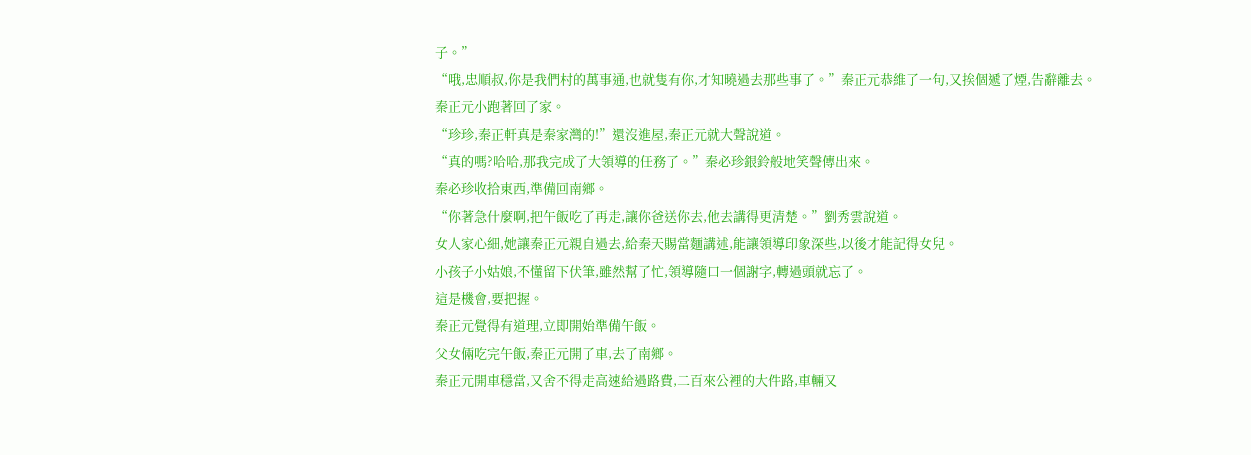子。”
“哦,忠順叔,你是我們村的萬事通,也就隻有你,才知曉過去那些事了。”秦正元恭維了一句,又挨個遞了煙,告辭離去。
秦正元小跑著回了家。
“珍珍,秦正軒真是秦家灣的!”還沒進屋,秦正元就大聲說道。
“真的嗎?哈哈,那我完成了大領導的任務了。”秦必珍銀鈴般地笑聲傳出來。
秦必珍收拾東西,準備回南鄉。
“你著急什麼啊,把午飯吃了再走,讓你爸送你去,他去講得更清楚。”劉秀雲說道。
女人家心細,她讓秦正元親自過去,給秦天賜當麵講述,能讓領導印象深些,以後才能記得女兒。
小孩子小姑娘,不懂留下伏筆,雖然幫了忙,領導隨口一個謝字,轉過頭就忘了。
這是機會,要把握。
秦正元覺得有道理,立即開始準備午飯。
父女倆吃完午飯,秦正元開了車,去了南鄉。
秦正元開車穩當,又舍不得走高速給過路費,二百來公裡的大件路,車輛又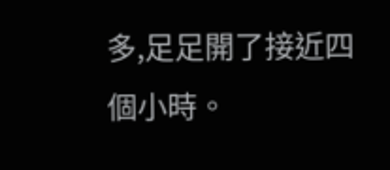多,足足開了接近四個小時。